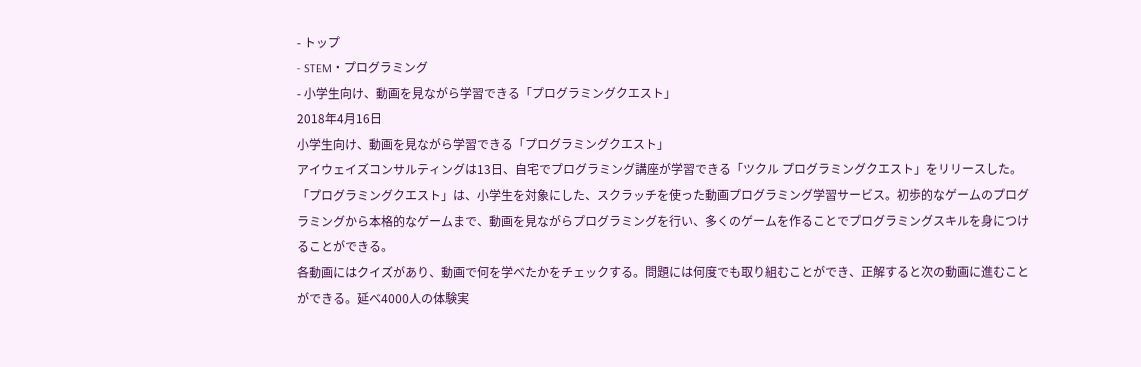- トップ
- STEM・プログラミング
- 小学生向け、動画を見ながら学習できる「プログラミングクエスト」
2018年4月16日
小学生向け、動画を見ながら学習できる「プログラミングクエスト」
アイウェイズコンサルティングは13日、自宅でプログラミング講座が学習できる「ツクル プログラミングクエスト」をリリースした。
「プログラミングクエスト」は、小学生を対象にした、スクラッチを使った動画プログラミング学習サービス。初歩的なゲームのプログラミングから本格的なゲームまで、動画を見ながらプログラミングを行い、多くのゲームを作ることでプログラミングスキルを身につけることができる。
各動画にはクイズがあり、動画で何を学べたかをチェックする。問題には何度でも取り組むことができ、正解すると次の動画に進むことができる。延べ4000人の体験実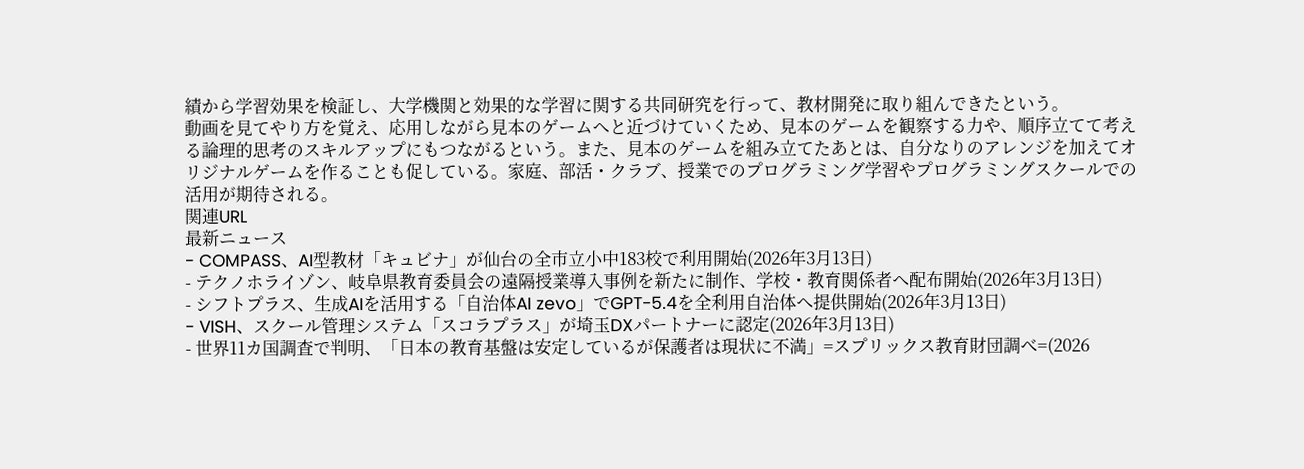績から学習効果を検証し、大学機関と効果的な学習に関する共同研究を行って、教材開発に取り組んできたという。
動画を見てやり方を覚え、応用しながら見本のゲームへと近づけていくため、見本のゲームを観察する力や、順序立てて考える論理的思考のスキルアップにもつながるという。また、見本のゲームを組み立てたあとは、自分なりのアレンジを加えてオリジナルゲームを作ることも促している。家庭、部活・クラブ、授業でのプログラミング学習やプログラミングスクールでの活用が期待される。
関連URL
最新ニュース
- COMPASS、AI型教材「キュビナ」が仙台の全市立小中183校で利用開始(2026年3月13日)
- テクノホライゾン、岐阜県教育委員会の遠隔授業導入事例を新たに制作、学校・教育関係者へ配布開始(2026年3月13日)
- シフトプラス、生成AIを活用する「自治体AI zevo」でGPT-5.4を全利用自治体へ提供開始(2026年3月13日)
- VISH、スクール管理システム「スコラプラス」が埼玉DXパートナーに認定(2026年3月13日)
- 世界11カ国調査で判明、「日本の教育基盤は安定しているが保護者は現状に不満」=スプリックス教育財団調べ=(2026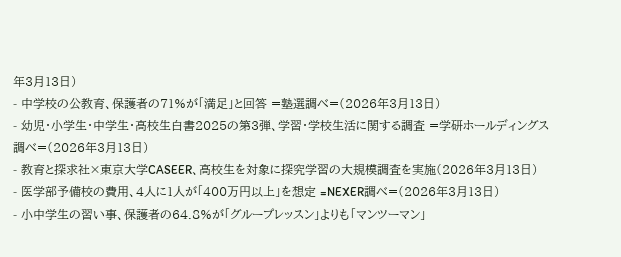年3月13日)
- 中学校の公教育、保護者の71%が「満足」と回答 =塾選調べ=(2026年3月13日)
- 幼児・小学生・中学生・高校生白書2025の第3弾、学習・学校生活に関する調査 =学研ホールディングス調べ=(2026年3月13日)
- 教育と探求社×東京大学CASEER、高校生を対象に探究学習の大規模調査を実施(2026年3月13日)
- 医学部予備校の費用、4人に1人が「400万円以上」を想定 =NEXER調べ=(2026年3月13日)
- 小中学生の習い事、保護者の64.8%が「グループレッスン」よりも「マンツーマン」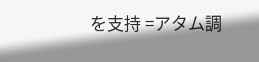を支持 =アタム調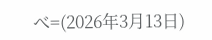べ=(2026年3月13日)